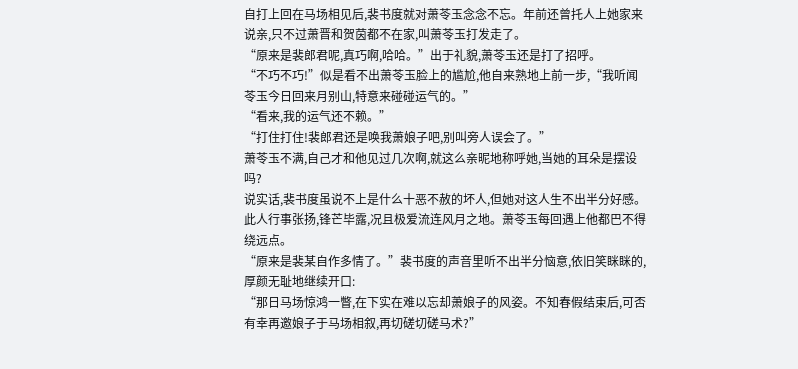自打上回在马场相见后,裴书度就对萧苓玉念念不忘。年前还曾托人上她家来说亲,只不过萧晋和贺茵都不在家,叫萧苓玉打发走了。
“原来是裴郎君呢,真巧啊,哈哈。”出于礼貌,萧苓玉还是打了招呼。
“不巧不巧!”似是看不出萧苓玉脸上的尴尬,他自来熟地上前一步,“我听闻苓玉今日回来月别山,特意来碰碰运气的。”
“看来,我的运气还不赖。”
“打住打住!裴郎君还是唤我萧娘子吧,别叫旁人误会了。”
萧苓玉不满,自己才和他见过几次啊,就这么亲昵地称呼她,当她的耳朵是摆设吗?
说实话,裴书度虽说不上是什么十恶不赦的坏人,但她对这人生不出半分好感。
此人行事张扬,锋芒毕露,况且极爱流连风月之地。萧苓玉每回遇上他都巴不得绕远点。
“原来是裴某自作多情了。”裴书度的声音里听不出半分恼意,依旧笑眯眯的,厚颜无耻地继续开口:
“那日马场惊鸿一瞥,在下实在难以忘却萧娘子的风姿。不知春假结束后,可否有幸再邀娘子于马场相叙,再切磋切磋马术?”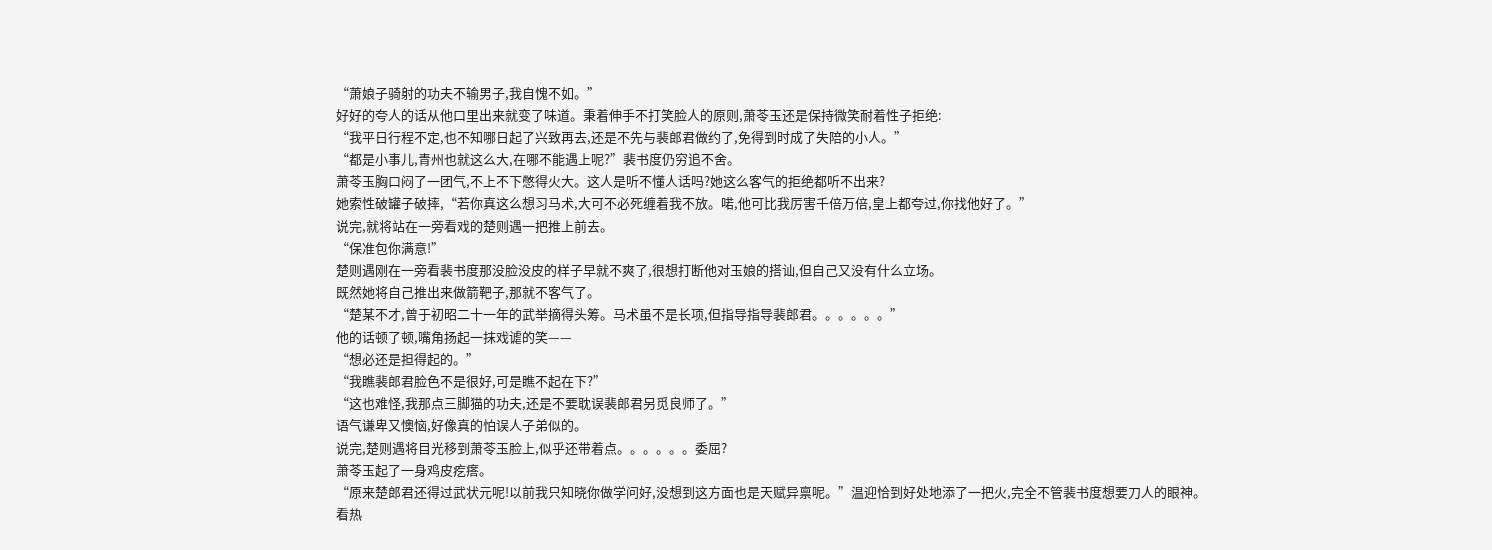“萧娘子骑射的功夫不输男子,我自愧不如。”
好好的夸人的话从他口里出来就变了味道。秉着伸手不打笑脸人的原则,萧苓玉还是保持微笑耐着性子拒绝:
“我平日行程不定,也不知哪日起了兴致再去,还是不先与裴郎君做约了,免得到时成了失陪的小人。”
“都是小事儿,青州也就这么大,在哪不能遇上呢?”裴书度仍穷追不舍。
萧苓玉胸口闷了一团气,不上不下憋得火大。这人是听不懂人话吗?她这么客气的拒绝都听不出来?
她索性破罐子破摔,“若你真这么想习马术,大可不必死缠着我不放。喏,他可比我厉害千倍万倍,皇上都夸过,你找他好了。”
说完,就将站在一旁看戏的楚则遇一把推上前去。
“保准包你满意!”
楚则遇刚在一旁看裴书度那没脸没皮的样子早就不爽了,很想打断他对玉娘的搭讪,但自己又没有什么立场。
既然她将自己推出来做箭靶子,那就不客气了。
“楚某不才,曾于初昭二十一年的武举摘得头筹。马术虽不是长项,但指导指导裴郎君。。。。。。”
他的话顿了顿,嘴角扬起一抹戏谑的笑——
“想必还是担得起的。”
“我瞧裴郎君脸色不是很好,可是瞧不起在下?”
“这也难怪,我那点三脚猫的功夫,还是不要耽误裴郎君另觅良师了。”
语气谦卑又懊恼,好像真的怕误人子弟似的。
说完,楚则遇将目光移到萧苓玉脸上,似乎还带着点。。。。。。委屈?
萧苓玉起了一身鸡皮疙瘩。
“原来楚郎君还得过武状元呢!以前我只知晓你做学问好,没想到这方面也是天赋异禀呢。”温迎恰到好处地添了一把火,完全不管裴书度想要刀人的眼神。
看热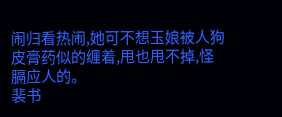闹归看热闹,她可不想玉娘被人狗皮膏药似的缠着,甩也甩不掉,怪膈应人的。
裴书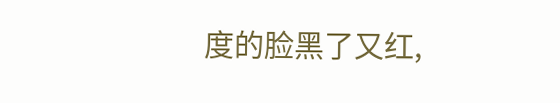度的脸黑了又红,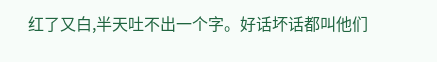红了又白,半天吐不出一个字。好话坏话都叫他们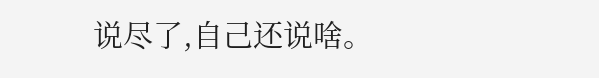说尽了,自己还说啥。